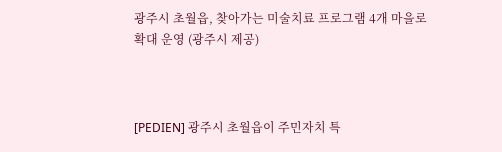광주시 초월읍, 찾아가는 미술치료 프로그램 4개 마을로 확대 운영 (광주시 제공)



[PEDIEN] 광주시 초월읍이 주민자치 특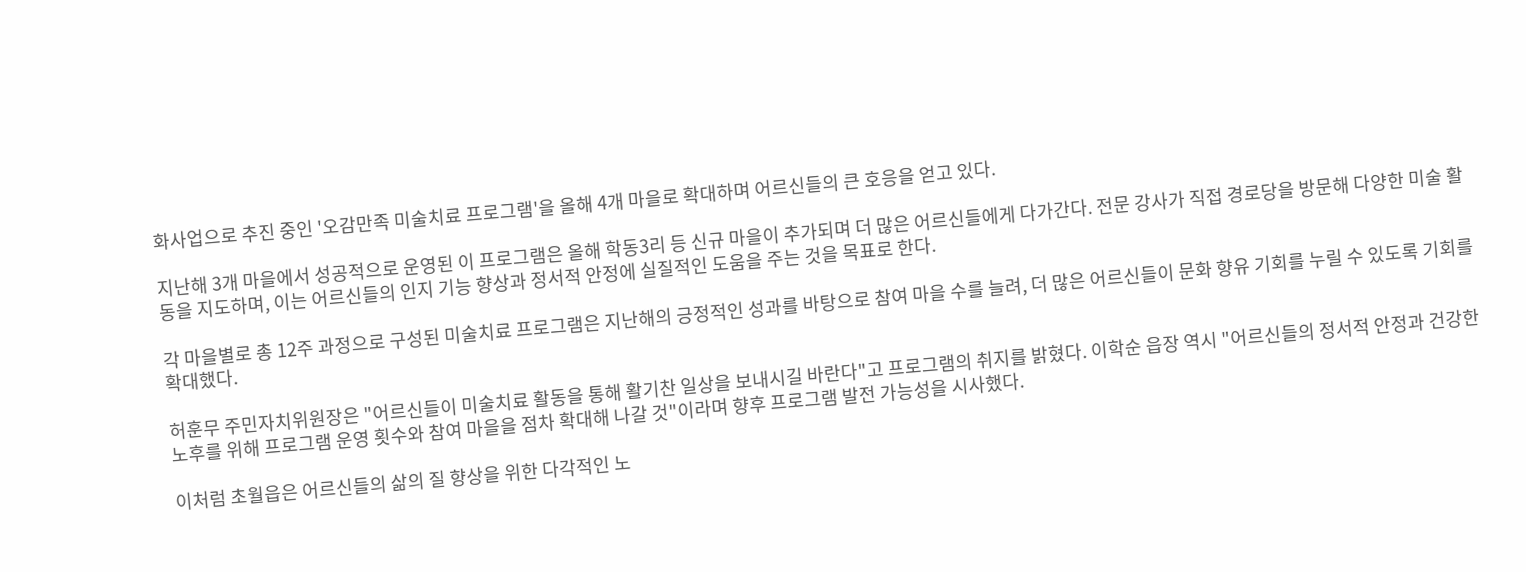화사업으로 추진 중인 '오감만족 미술치료 프로그램'을 올해 4개 마을로 확대하며 어르신들의 큰 호응을 얻고 있다.

지난해 3개 마을에서 성공적으로 운영된 이 프로그램은 올해 학동3리 등 신규 마을이 추가되며 더 많은 어르신들에게 다가간다. 전문 강사가 직접 경로당을 방문해 다양한 미술 활동을 지도하며, 이는 어르신들의 인지 기능 향상과 정서적 안정에 실질적인 도움을 주는 것을 목표로 한다.

각 마을별로 총 12주 과정으로 구성된 미술치료 프로그램은 지난해의 긍정적인 성과를 바탕으로 참여 마을 수를 늘려, 더 많은 어르신들이 문화 향유 기회를 누릴 수 있도록 기회를 확대했다.

허훈무 주민자치위원장은 "어르신들이 미술치료 활동을 통해 활기찬 일상을 보내시길 바란다"고 프로그램의 취지를 밝혔다. 이학순 읍장 역시 "어르신들의 정서적 안정과 건강한 노후를 위해 프로그램 운영 횟수와 참여 마을을 점차 확대해 나갈 것"이라며 향후 프로그램 발전 가능성을 시사했다.

이처럼 초월읍은 어르신들의 삶의 질 향상을 위한 다각적인 노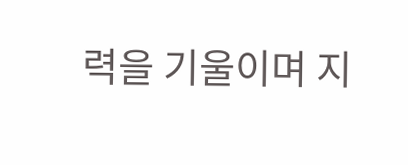력을 기울이며 지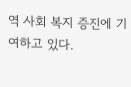역 사회 복지 증진에 기여하고 있다.